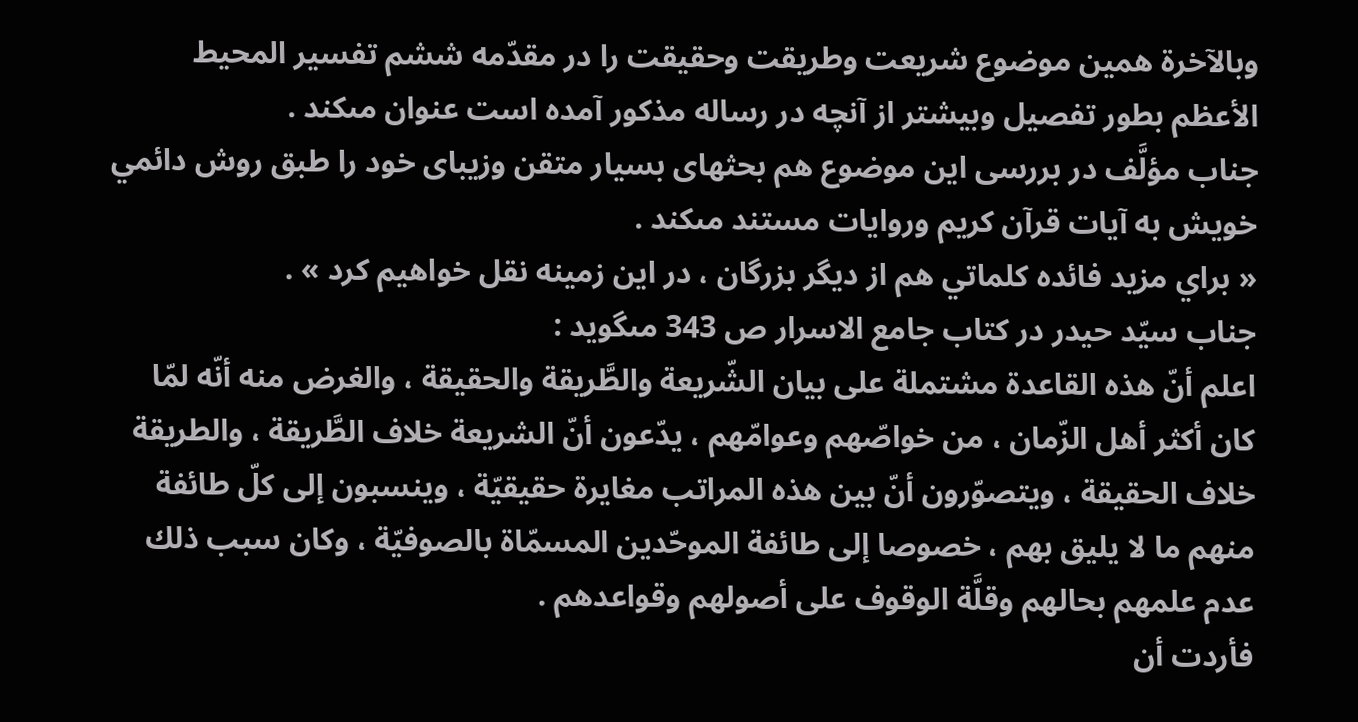وبالآخرة همين موضوع شريعت وطريقت وحقيقت را در مقدّمه ششم تفسير المحيط الأعظم بطور تفصيل وبيشتر از آنچه در رساله مذكور آمده است عنوان مىكند .
جناب مؤلَّف در بررسى اين موضوع هم بحثهاى بسيار متقن وزيباى خود را طبق روش دائمي خويش به آيات قرآن كريم وروايات مستند مىكند .
« براي مزيد فائده كلماتي هم از ديگر بزرگان ، در اين زمينه نقل خواهيم كرد » .
جناب سيّد حيدر در كتاب جامع الاسرار ص 343 مىگويد :
اعلم أنّ هذه القاعدة مشتملة على بيان الشّريعة والطَّريقة والحقيقة ، والغرض منه أنّه لمّا كان أكثر أهل الزّمان ، من خواصّهم وعوامّهم ، يدّعون أنّ الشريعة خلاف الطَّريقة ، والطريقة خلاف الحقيقة ، ويتصوّرون أنّ بين هذه المراتب مغايرة حقيقيّة ، وينسبون إلى كلّ طائفة منهم ما لا يليق بهم ، خصوصا إلى طائفة الموحّدين المسمّاة بالصوفيّة ، وكان سبب ذلك عدم علمهم بحالهم وقلَّة الوقوف على أصولهم وقواعدهم .
فأردت أن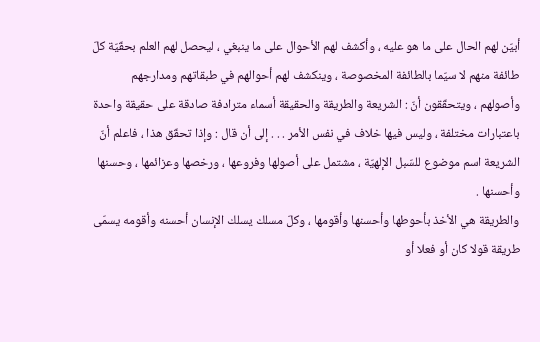أبيّن لهم الحال على ما هو عليه ، وأكشف لهم الأحوال على ما ينبغي ، ليحصل لهم العلم بحقّيّة كلّ طائفة منهم لا سيّما بالطائفة المخصوصة ، وينكشف لهم أحوالهم في طبقاتهم ومدارجهم وأصولهم ، ويتحقّقون أنّ : الشريعة والطريقة والحقيقة أسماء مترادفة صادقة على حقيقة واحدة باعتبارات مختلفة ، وليس فيها خلاف في نفس الأمر . . . إلى أن قال : وإذا تحقّق هذا ، فاعلم أنّ الشريعة اسم موضوع للسّبل الإلهيّة ، مشتمل على أصولها وفروعها ، ورخصها وعزائمها ، وحسنها وأحسنها .
والطريقة هي الأخذ بأحوطها وأحسنها وأقومها ، وكلّ مسلك يسلك الإنسان أحسنه وأقومه يسمّى طريقة قولا كان أو فعلا أو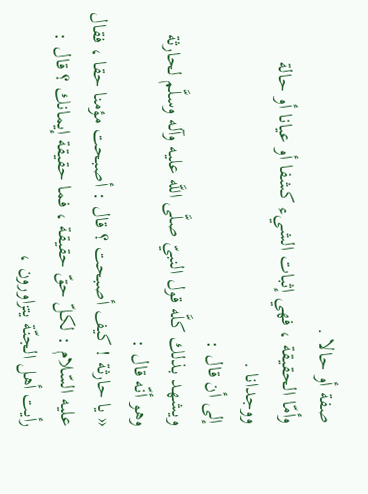صفة أو حالا .
وأمّا الحقيقة ، فهي إثبات الشيء كشفا أو عيانا أو حالة ووجدانا .
إلى أن قال :
ويشهد بذلك كلَّه قول النبيّ صلَّى اللَّه عليه وآله وسلَّم لحارثة وهو أنّه قال :
« يا حارثة ! كيف أصبحت ؟ قال : أصبحت مؤمنا حقا ، فقال عليه السّلام : لكلّ حقّ حقيقة ، فما حقيقة إيمانك ؟ قال : رأيت أهل الجنّة يتزاورون ،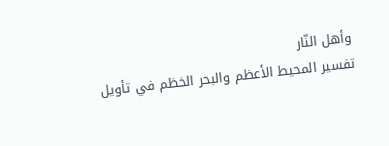وأهل النّار
تفسير المحيط الأعظم والبحر الخظم في تأويل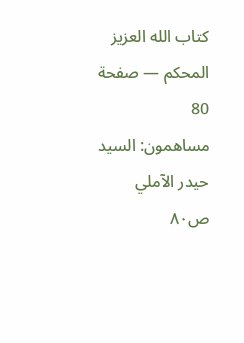كتاب الله العزيز المحكم — صفحة 80
مساهمون: السيد حيدر الآملي
ص٨٠